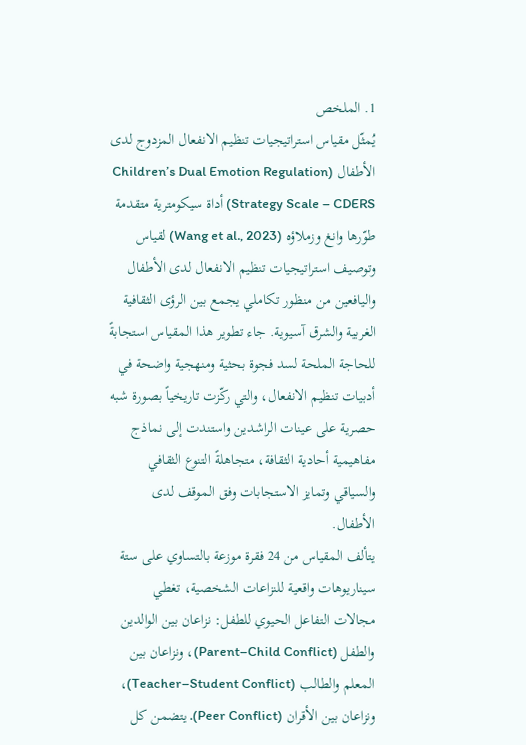1. الملخص
يُمثّل مقياس استراتيجيات تنظيم الانفعال المزدوج لدى الأطفال (Children’s Dual Emotion Regulation Strategy Scale – CDERS) أداة سيكومترية متقدمة طوّرها وانغ وزملاؤه (Wang et al., 2023) لقياس وتوصيف استراتيجيات تنظيم الانفعال لدى الأطفال واليافعين من منظور تكاملي يجمع بين الرؤى الثقافية الغربية والشرق آسيوية. جاء تطوير هذا المقياس استجابةً للحاجة الملحة لسد فجوة بحثية ومنهجية واضحة في أدبيات تنظيم الانفعال، والتي ركّزت تاريخياً بصورة شبه حصرية على عينات الراشدين واستندت إلى نماذج مفاهيمية أحادية الثقافة، متجاهلةً التنوع الثقافي والسياقي وتمايز الاستجابات وفق الموقف لدى الأطفال.
يتألف المقياس من 24 فقرة موزعة بالتساوي على ستة سيناريوهات واقعية للنزاعات الشخصية، تغطي مجالات التفاعل الحيوي للطفل: نزاعان بين الوالدين والطفل (Parent–Child Conflict)، ونزاعان بين المعلم والطالب (Teacher–Student Conflict)، ونزاعان بين الأقران (Peer Conflict). يتضمن كل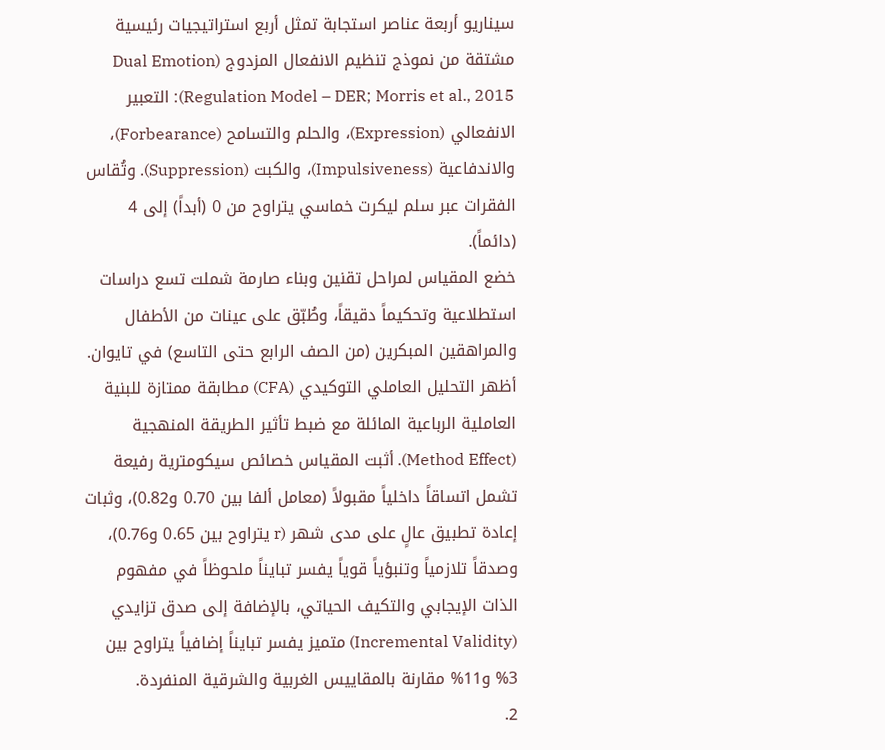سيناريو أربعة عناصر استجابة تمثل أربع استراتيجيات رئيسية مشتقة من نموذج تنظيم الانفعال المزدوج (Dual Emotion Regulation Model – DER; Morris et al., 2015): التعبير الانفعالي (Expression)، والحلم والتسامح (Forbearance)، والاندفاعية (Impulsiveness)، والكبت (Suppression). وتُقاس الفقرات عبر سلم ليكرت خماسي يتراوح من 0 (أبداً) إلى 4 (دائماً).
خضع المقياس لمراحل تقنين وبناء صارمة شملت تسع دراسات استطلاعية وتحكيماً دقيقاً، وطُبّق على عينات من الأطفال والمراهقين المبكرين (من الصف الرابع حتى التاسع) في تايوان. أظهر التحليل العاملي التوكيدي (CFA) مطابقة ممتازة للبنية العاملية الرباعية المائلة مع ضبط تأثير الطريقة المنهجية (Method Effect). أثبت المقياس خصائص سيكومترية رفيعة تشمل اتساقاً داخلياً مقبولاً (معامل ألفا بين 0.70 و0.82)، وثبات إعادة تطبيق عالٍ على مدى شهر (r يتراوح بين 0.65 و0.76)، وصدقاً تلازمياً وتنبؤياً قوياً يفسر تبايناً ملحوظاً في مفهوم الذات الإيجابي والتكيف الحياتي، بالإضافة إلى صدق تزايدي (Incremental Validity) متميز يفسر تبايناً إضافياً يتراوح بين 3% و11% مقارنة بالمقاييس الغربية والشرقية المنفردة.
2.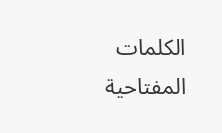الكلمات المفتاحية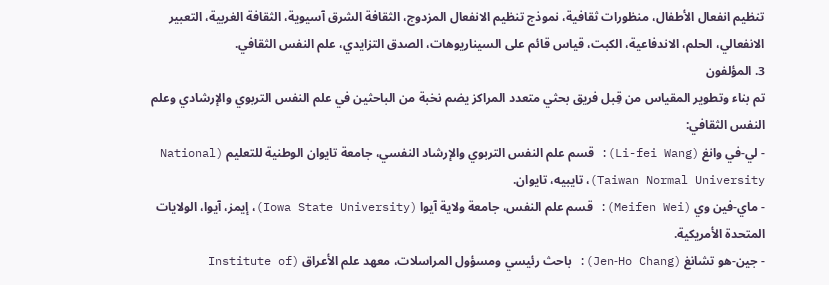تنظيم انفعال الأطفال، منظورات ثقافية، نموذج تنظيم الانفعال المزدوج، الثقافة الشرق آسيوية، الثقافة الغربية، التعبير الانفعالي، الحلم، الاندفاعية، الكبت، قياس قائم على السيناريوهات، الصدق التزايدي، علم النفس الثقافي.
3. المؤلفون
تم بناء وتطوير المقياس من قِبل فريق بحثي متعدد المراكز يضم نخبة من الباحثين في علم النفس التربوي والإرشادي وعلم النفس الثقافي:
- لي-في وانغ (Li-fei Wang): قسم علم النفس التربوي والإرشاد النفسي، جامعة تايوان الوطنية للتعليم (National Taiwan Normal University)، تايبيه، تايوان.
- ماي-فين وي (Meifen Wei): قسم علم النفس، جامعة ولاية آيوا (Iowa State University)، إيمز، آيوا، الولايات المتحدة الأمريكية.
- جين-هو تشانغ (Jen‐Ho Chang): باحث رئيسي ومسؤول المراسلات، معهد علم الأعراق (Institute of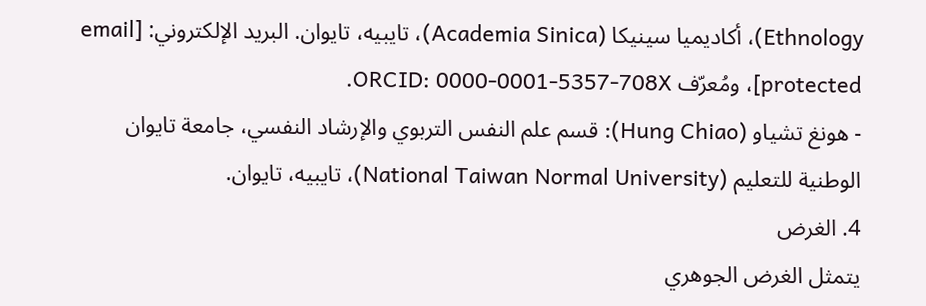Ethnology)، أكاديميا سينيكا (Academia Sinica)، تايبيه، تايوان. البريد الإلكتروني: [email protected]، ومُعرّف ORCID: 0000-0001-5357-708X.
- هونغ تشياو (Hung Chiao): قسم علم النفس التربوي والإرشاد النفسي، جامعة تايوان الوطنية للتعليم (National Taiwan Normal University)، تايبيه، تايوان.
4. الغرض
يتمثل الغرض الجوهري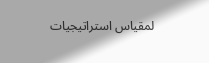لمقياس استراتيجيات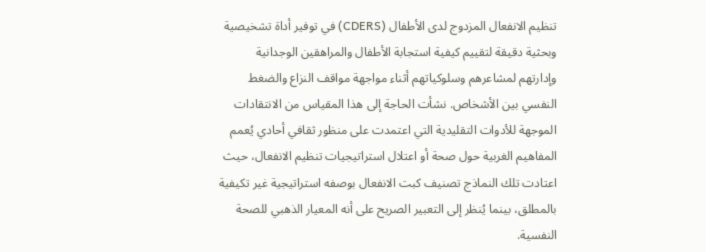تنظيم الانفعال المزدوج لدى الأطفال (CDERS) في توفير أداة تشخيصية وبحثية دقيقة لتقييم كيفية استجابة الأطفال والمراهقين الوجدانية وإدارتهم لمشاعرهم وسلوكياتهم أثناء مواجهة مواقف النزاع والضغط النفسي بين الأشخاص. نشأت الحاجة إلى هذا المقياس من الانتقادات الموجهة للأدوات التقليدية التي اعتمدت على منظور ثقافي أحادي يُعمم المفاهيم الغربية حول صحة أو اعتلال استراتيجيات تنظيم الانفعال، حيث اعتادت تلك النماذج تصنيف كبت الانفعال بوصفه استراتيجية غير تكيفية بالمطلق، بينما يُنظر إلى التعبير الصريح على أنه المعيار الذهبي للصحة النفسية.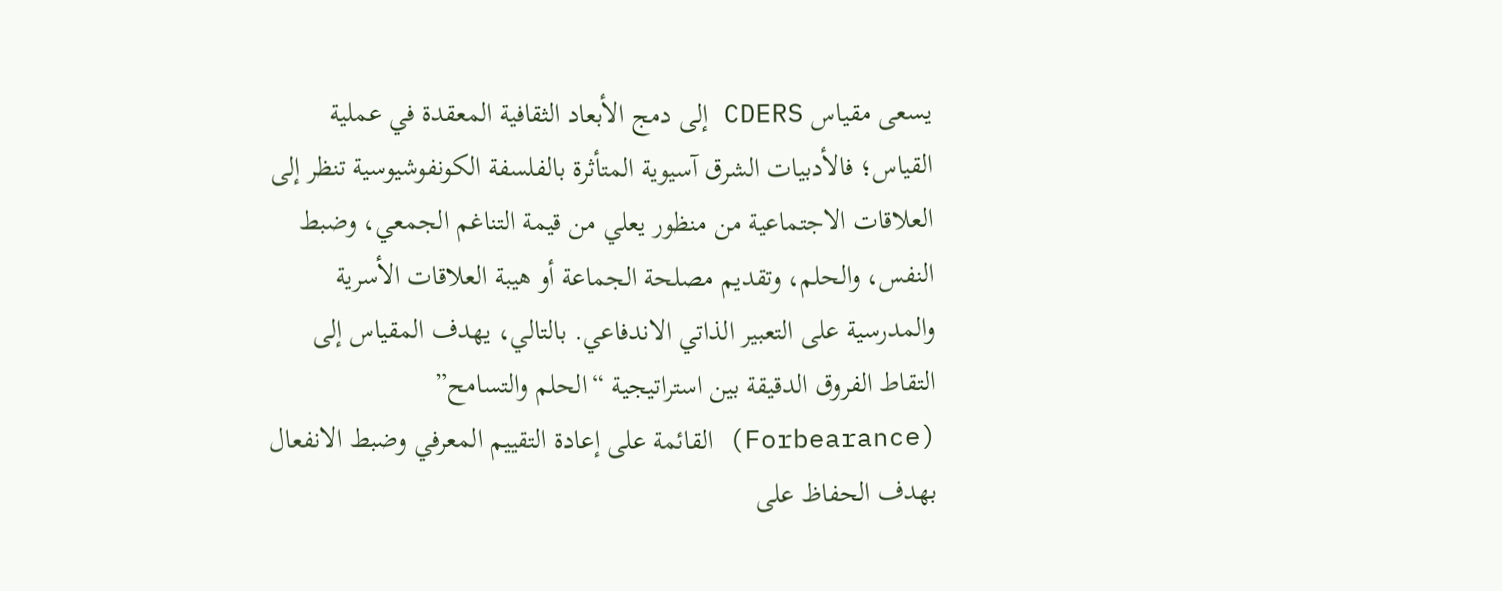يسعى مقياس CDERS إلى دمج الأبعاد الثقافية المعقدة في عملية القياس؛ فالأدبيات الشرق آسيوية المتأثرة بالفلسفة الكونفوشيوسية تنظر إلى العلاقات الاجتماعية من منظور يعلي من قيمة التناغم الجمعي، وضبط النفس، والحلم، وتقديم مصلحة الجماعة أو هيبة العلاقات الأسرية والمدرسية على التعبير الذاتي الاندفاعي. بالتالي، يهدف المقياس إلى التقاط الفروق الدقيقة بين استراتيجية “الحلم والتسامح” (Forbearance) القائمة على إعادة التقييم المعرفي وضبط الانفعال بهدف الحفاظ على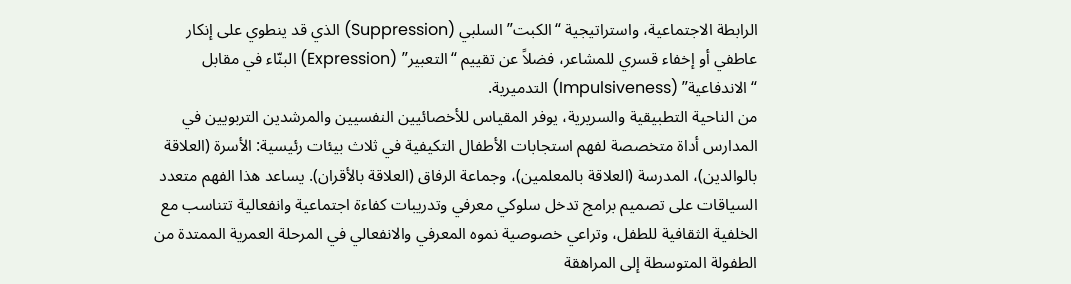الرابطة الاجتماعية، واستراتيجية “الكبت” السلبي (Suppression) الذي قد ينطوي على إنكار عاطفي أو إخفاء قسري للمشاعر، فضلاً عن تقييم “التعبير” (Expression) البنّاء في مقابل “الاندفاعية” (Impulsiveness) التدميرية.
من الناحية التطبيقية والسريرية، يوفر المقياس للأخصائيين النفسيين والمرشدين التربويين في المدارس أداة متخصصة لفهم استجابات الأطفال التكيفية في ثلاث بيئات رئيسية: الأسرة (العلاقة بالوالدين)، المدرسة (العلاقة بالمعلمين)، وجماعة الرفاق (العلاقة بالأقران). يساعد هذا الفهم متعدد السياقات على تصميم برامج تدخل سلوكي معرفي وتدريبات كفاءة اجتماعية وانفعالية تتناسب مع الخلفية الثقافية للطفل، وتراعي خصوصية نموه المعرفي والانفعالي في المرحلة العمرية الممتدة من الطفولة المتوسطة إلى المراهقة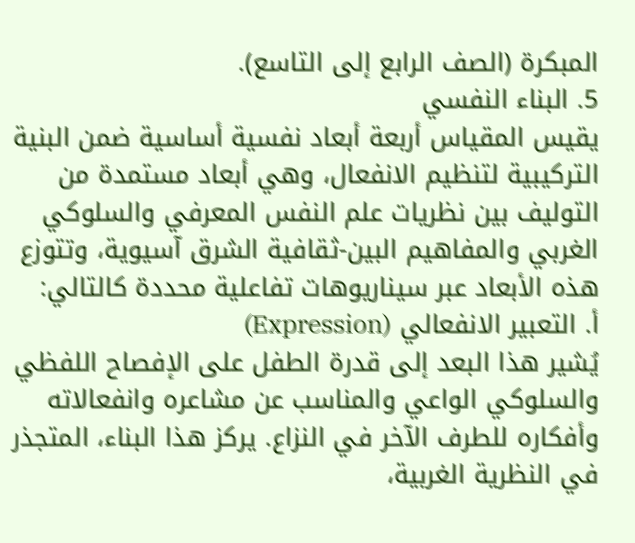المبكرة (الصف الرابع إلى التاسع).
5. البناء النفسي
يقيس المقياس أربعة أبعاد نفسية أساسية ضمن البنية التركيبية لتنظيم الانفعال، وهي أبعاد مستمدة من التوليف بين نظريات علم النفس المعرفي والسلوكي الغربي والمفاهيم البين-ثقافية الشرق آسيوية، وتتوزع هذه الأبعاد عبر سيناريوهات تفاعلية محددة كالتالي:
أ. التعبير الانفعالي (Expression)
يُشير هذا البعد إلى قدرة الطفل على الإفصاح اللفظي والسلوكي الواعي والمناسب عن مشاعره وانفعالاته وأفكاره للطرف الآخر في النزاع. يركز هذا البناء، المتجذر في النظرية الغربية،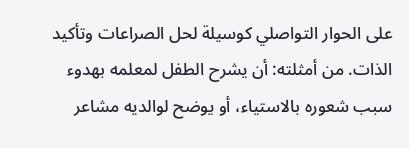على الحوار التواصلي كوسيلة لحل الصراعات وتأكيد الذات. من أمثلته: أن يشرح الطفل لمعلمه بهدوء سبب شعوره بالاستياء، أو يوضح لوالديه مشاعر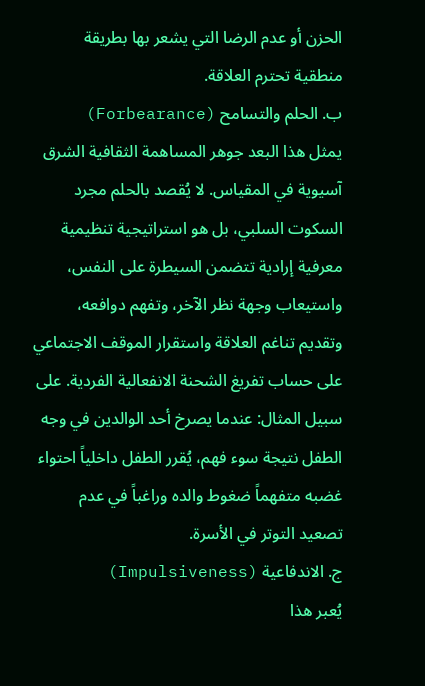الحزن أو عدم الرضا التي يشعر بها بطريقة منطقية تحترم العلاقة.
ب. الحلم والتسامح (Forbearance)
يمثل هذا البعد جوهر المساهمة الثقافية الشرق آسيوية في المقياس. لا يُقصد بالحلم مجرد السكوت السلبي، بل هو استراتيجية تنظيمية معرفية إرادية تتضمن السيطرة على النفس، واستيعاب وجهة نظر الآخر، وتفهم دوافعه، وتقديم تناغم العلاقة واستقرار الموقف الاجتماعي على حساب تفريغ الشحنة الانفعالية الفردية. على سبيل المثال: عندما يصرخ أحد الوالدين في وجه الطفل نتيجة سوء فهم، يُقرر الطفل داخلياً احتواء غضبه متفهماً ضغوط والده وراغباً في عدم تصعيد التوتر في الأسرة.
ج. الاندفاعية (Impulsiveness)
يُعبر هذا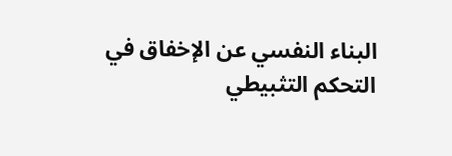البناء النفسي عن الإخفاق في التحكم التثبيطي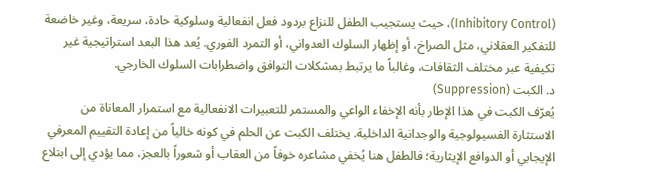(Inhibitory Control)، حيث يستجيب الطفل للنزاع بردود فعل انفعالية وسلوكية حادة، سريعة، وغير خاضعة للتفكير العقلاني، مثل الصراخ، أو إظهار السلوك العدواني، أو التمرد الفوري. يُعد هذا البعد استراتيجية غير تكيفية عبر مختلف الثقافات، وغالباً ما يرتبط بمشكلات التوافق واضطرابات السلوك الخارجي.
د. الكبت (Suppression)
يُعرّف الكبت في هذا الإطار بأنه الإخفاء الواعي والمستمر للتعبيرات الانفعالية مع استمرار المعاناة من الاستثارة الفسيولوجية والوجدانية الداخلية. يختلف الكبت عن الحلم في كونه خالياً من إعادة التقييم المعرفي الإيجابي أو الدوافع الإيثارية؛ فالطفل هنا يُخفي مشاعره خوفاً من العقاب أو شعوراً بالعجز، مما يؤدي إلى ابتلاع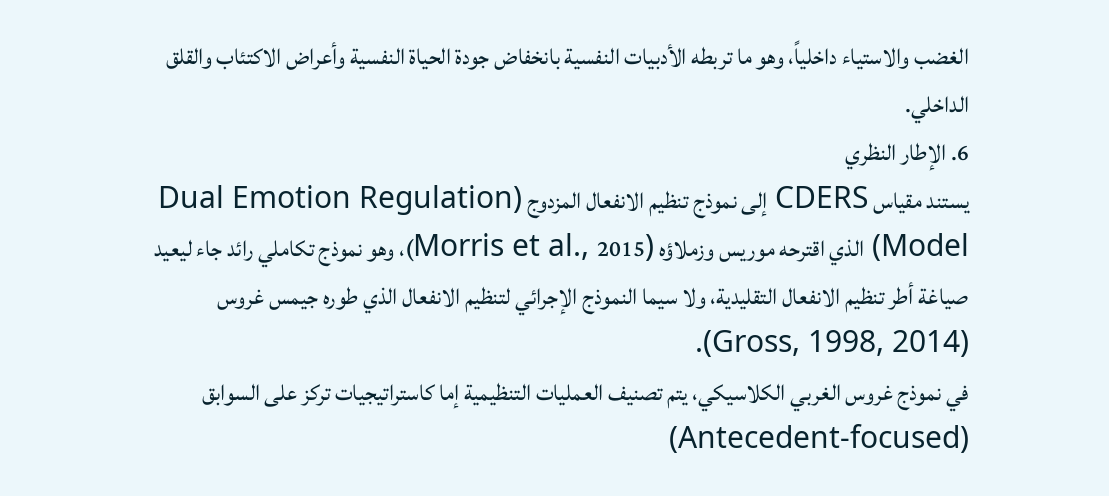الغضب والاستياء داخلياً، وهو ما تربطه الأدبيات النفسية بانخفاض جودة الحياة النفسية وأعراض الاكتئاب والقلق الداخلي.
6. الإطار النظري
يستند مقياس CDERS إلى نموذج تنظيم الانفعال المزدوج (Dual Emotion Regulation Model) الذي اقترحه موريس وزملاؤه (Morris et al., 2015)، وهو نموذج تكاملي رائد جاء ليعيد صياغة أطر تنظيم الانفعال التقليدية، ولا سيما النموذج الإجرائي لتنظيم الانفعال الذي طوره جيمس غروس (Gross, 1998, 2014).
في نموذج غروس الغربي الكلاسيكي، يتم تصنيف العمليات التنظيمية إما كاستراتيجيات تركز على السوابق (Antecedent-focused)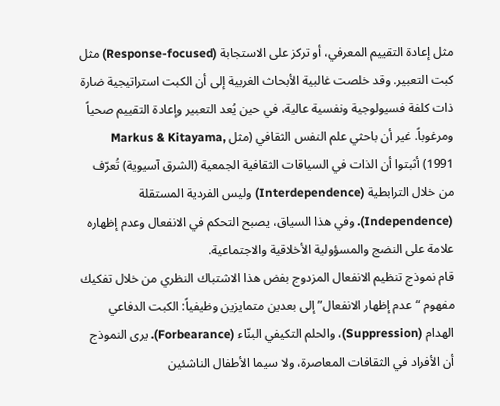مثل إعادة التقييم المعرفي، أو تركز على الاستجابة (Response-focused) مثل كبت التعبير. وقد خلصت غالبية الأبحاث الغربية إلى أن الكبت استراتيجية ضارة ذات كلفة فسيولوجية ونفسية عالية، في حين يُعد التعبير وإعادة التقييم صحياً ومرغوباً. غير أن باحثي علم النفس الثقافي (مثل Markus & Kitayama, 1991) أثبتوا أن الذات في السياقات الثقافية الجمعية (الشرق آسيوية) تُعرّف من خلال الترابطية (Interdependence) وليس الفردية المستقلة (Independence). وفي هذا السياق، يصبح التحكم في الانفعال وعدم إظهاره علامة على النضج والمسؤولية الأخلاقية والاجتماعية.
قام نموذج تنظيم الانفعال المزدوج بفض هذا الاشتباك النظري من خلال تفكيك مفهوم “عدم إظهار الانفعال” إلى بعدين متمايزين وظيفياً: الكبت الدفاعي الهدام (Suppression)، والحلم التكيفي البنّاء (Forbearance). يرى النموذج أن الأفراد في الثقافات المعاصرة، ولا سيما الأطفال الناشئين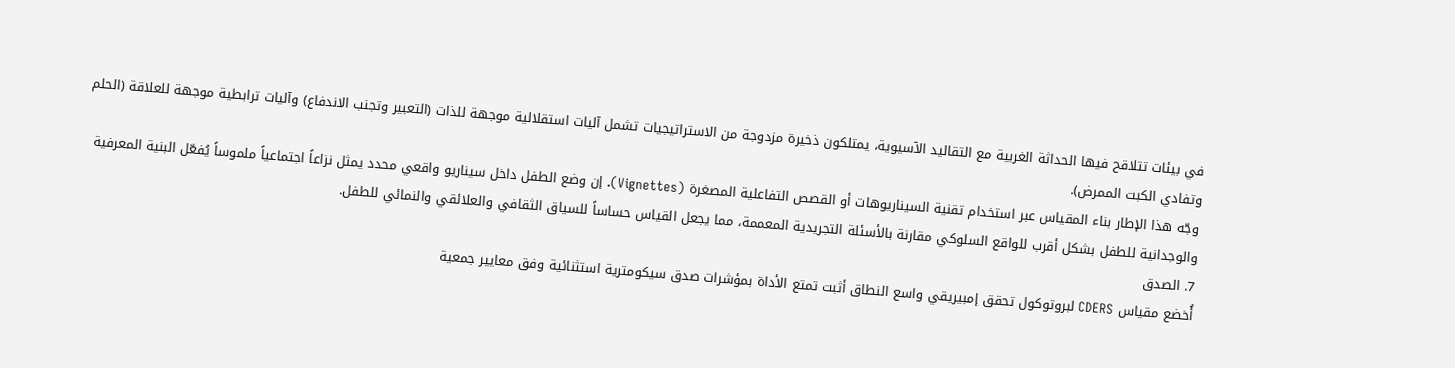في بيئات تتلاقح فيها الحداثة الغربية مع التقاليد الآسيوية، يمتلكون ذخيرة مزدوجة من الاستراتيجيات تشمل آليات استقلالية موجهة للذات (التعبير وتجنب الاندفاع) وآليات ترابطية موجهة للعلاقة (الحلم وتفادي الكبت الممرض).
وجّه هذا الإطار بناء المقياس عبر استخدام تقنية السيناريوهات أو القصص التفاعلية المصغرة (Vignettes). إن وضع الطفل داخل سيناريو واقعي محدد يمثل نزاعاً اجتماعياً ملموساً يُفعّل البنية المعرفية والوجدانية للطفل بشكل أقرب للواقع السلوكي مقارنة بالأسئلة التجريدية المعممة، مما يجعل القياس حساساً للسياق الثقافي والعلائقي والنمائي للطفل.
7. الصدق
أُخضع مقياس CDERS لبروتوكول تحقق إمبيريقي واسع النطاق أثبت تمتع الأداة بمؤشرات صدق سيكومترية استثنائية وفق معايير جمعية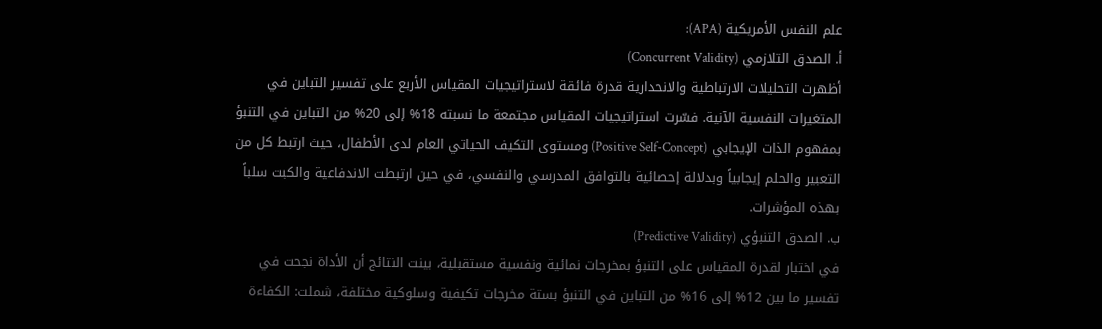علم النفس الأمريكية (APA):
أ. الصدق التلازمي (Concurrent Validity)
أظهرت التحليلات الارتباطية والانحدارية قدرة فائقة لاستراتيجيات المقياس الأربع على تفسير التباين في المتغيرات النفسية الآنية. فسّرت استراتيجيات المقياس مجتمعة ما نسبته 18% إلى 20% من التباين في التنبؤ بمفهوم الذات الإيجابي (Positive Self-Concept) ومستوى التكيف الحياتي العام لدى الأطفال، حيث ارتبط كل من التعبير والحلم إيجابياً وبدلالة إحصائية بالتوافق المدرسي والنفسي، في حين ارتبطت الاندفاعية والكبت سلباً بهذه المؤشرات.
ب. الصدق التنبؤي (Predictive Validity)
في اختبار لقدرة المقياس على التنبؤ بمخرجات نمائية ونفسية مستقبلية، بينت النتائج أن الأداة نجحت في تفسير ما بين 12% إلى 16% من التباين في التنبؤ بستة مخرجات تكيفية وسلوكية مختلفة، شملت: الكفاءة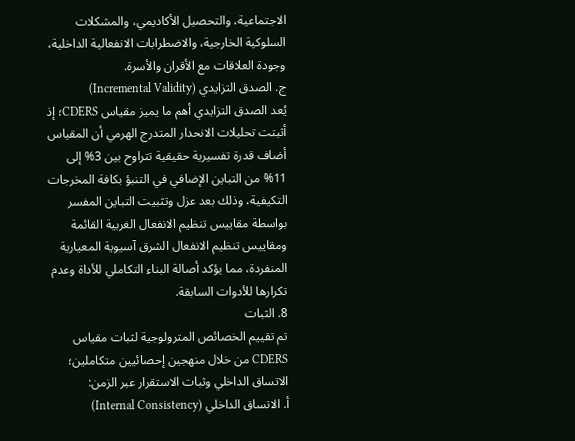الاجتماعية، والتحصيل الأكاديمي، والمشكلات السلوكية الخارجية، والاضطرابات الانفعالية الداخلية، وجودة العلاقات مع الأقران والأسرة.
ج. الصدق التزايدي (Incremental Validity)
يُعد الصدق التزايدي أهم ما يميز مقياس CDERS؛ إذ أثبتت تحليلات الانحدار المتدرج الهرمي أن المقياس أضاف قدرة تفسيرية حقيقية تتراوح بين 3% إلى 11% من التباين الإضافي في التنبؤ بكافة المخرجات التكيفية، وذلك بعد عزل وتثبيت التباين المفسر بواسطة مقاييس تنظيم الانفعال الغربية القائمة ومقاييس تنظيم الانفعال الشرق آسيوية المعيارية المنفردة، مما يؤكد أصالة البناء التكاملي للأداة وعدم تكرارها للأدوات السابقة.
8. الثبات
تم تقييم الخصائص المترولوجية لثبات مقياس CDERS من خلال منهجين إحصائيين متكاملين؛ الاتساق الداخلي وثبات الاستقرار عبر الزمن:
أ. الاتساق الداخلي (Internal Consistency)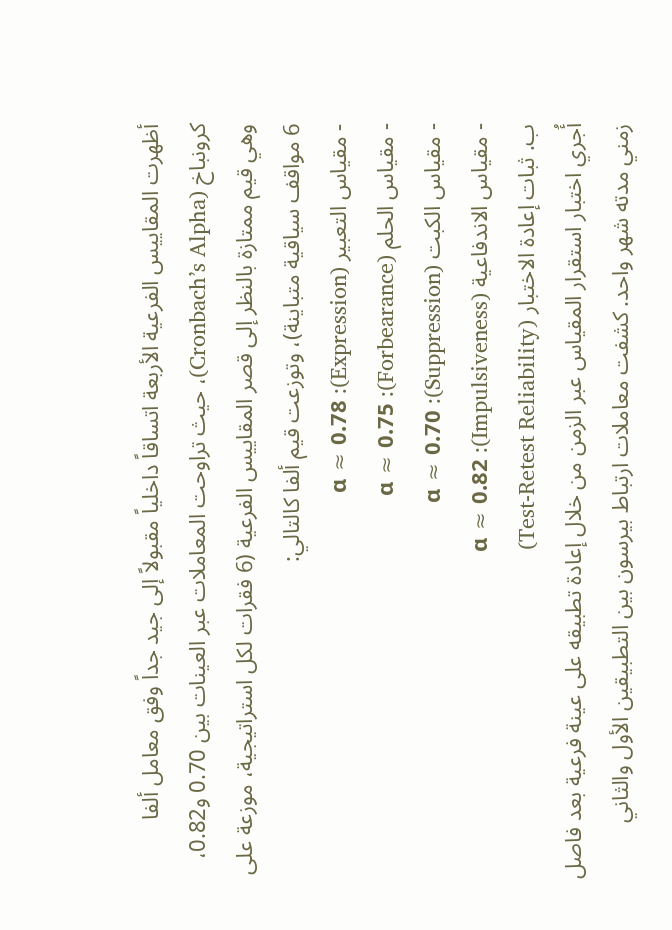أظهرت المقاييس الفرعية الأربعة اتساقاً داخلياً مقبولاً إلى جيد جداً وفق معامل ألفا كرونباخ (Cronbach’s Alpha)، حيث تراوحت المعاملات عبر العينات بين 0.70 و0.82، وهي قيم ممتازة بالنظر إلى قصر المقاييس الفرعية (6 فقرات لكل استراتيجية، موزعة على 6 مواقف سياقية متباينة)، وتوزعت قيم ألفا كالتالي:
- مقياس التعبير (Expression): α ≈ 0.78
- مقياس الحلم (Forbearance): α ≈ 0.75
- مقياس الكبت (Suppression): α ≈ 0.70
- مقياس الاندفاعية (Impulsiveness): α ≈ 0.82
ب. ثبات إعادة الاختبار (Test-Retest Reliability)
أُجري اختبار استقرار المقياس عبر الزمن من خلال إعادة تطبيقه على عينة فرعية بعد فاصل زمني مدته شهر واحد. كشفت معاملات ارتباط بيرسون بين التطبيقين الأول والثاني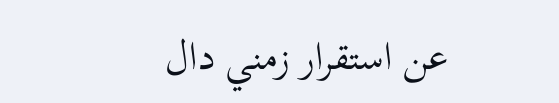عن استقرار زمني دال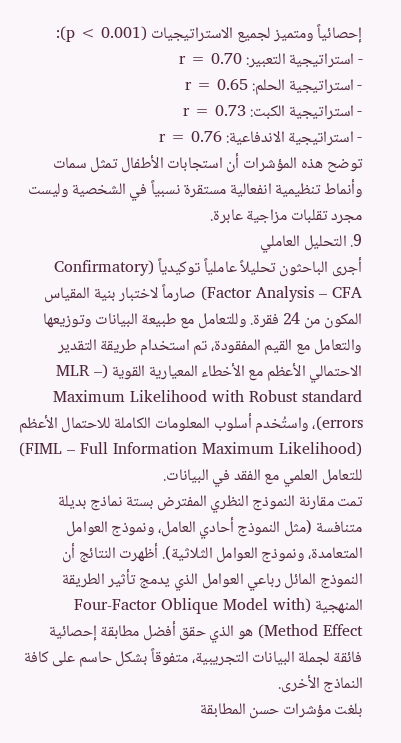إحصائياً ومتميز لجميع الاستراتيجيات (p < 0.001):
- استراتيجية التعبير: r = 0.70
- استراتيجية الحلم: r = 0.65
- استراتيجية الكبت: r = 0.73
- استراتيجية الاندفاعية: r = 0.76
توضح هذه المؤشرات أن استجابات الأطفال تمثل سمات وأنماط تنظيمية انفعالية مستقرة نسبياً في الشخصية وليست مجرد تقلبات مزاجية عابرة.
9. التحليل العاملي
أجرى الباحثون تحليلاً عاملياً توكيدياً (Confirmatory Factor Analysis – CFA) صارماً لاختبار بنية المقياس المكون من 24 فقرة. وللتعامل مع طبيعة البيانات وتوزيعها والتعامل مع القيم المفقودة، تم استخدام طريقة التقدير الاحتمالي الأعظم مع الأخطاء المعيارية القوية (MLR – Maximum Likelihood with Robust standard errors)، واستُخدم أسلوب المعلومات الكاملة للاحتمال الأعظم (FIML – Full Information Maximum Likelihood) للتعامل العلمي مع الفقد في البيانات.
تمت مقارنة النموذج النظري المفترض بستة نماذج بديلة متنافسة (مثل النموذج أحادي العامل، ونموذج العوامل المتعامدة، ونموذج العوامل الثلاثية). أظهرت النتائج أن النموذج المائل رباعي العوامل الذي يدمج تأثير الطريقة المنهجية (Four-Factor Oblique Model with Method Effect) هو الذي حقق أفضل مطابقة إحصائية فائقة لجملة البيانات التجريبية، متفوقاً بشكل حاسم على كافة النماذج الأخرى.
بلغت مؤشرات حسن المطابقة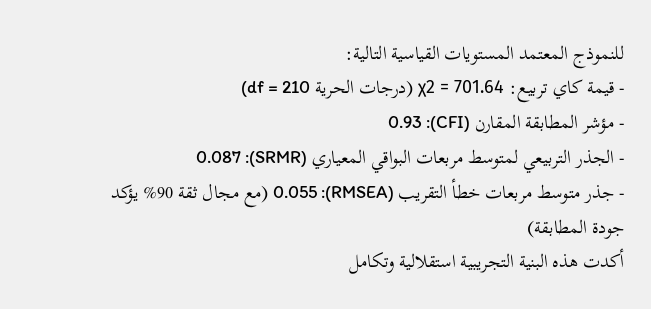للنموذج المعتمد المستويات القياسية التالية:
- قيمة كاي تربيع: χ2 = 701.64 (درجات الحرية df = 210)
- مؤشر المطابقة المقارن (CFI): 0.93
- الجذر التربيعي لمتوسط مربعات البواقي المعياري (SRMR): 0.087
- جذر متوسط مربعات خطأ التقريب (RMSEA): 0.055 (مع مجال ثقة 90% يؤكد جودة المطابقة)
أكدت هذه البنية التجريبية استقلالية وتكامل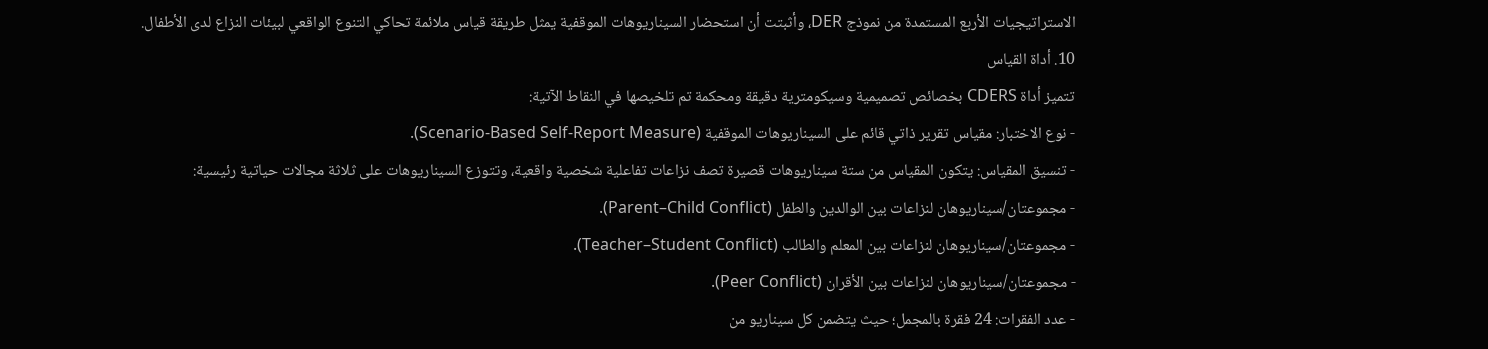الاستراتيجيات الأربع المستمدة من نموذج DER، وأثبتت أن استحضار السيناريوهات الموقفية يمثل طريقة قياس ملائمة تحاكي التنوع الواقعي لبيئات النزاع لدى الأطفال.
10. أداة القياس
تتميز أداة CDERS بخصائص تصميمية وسيكومترية دقيقة ومحكمة تم تلخيصها في النقاط الآتية:
- نوع الاختبار: مقياس تقرير ذاتي قائم على السيناريوهات الموقفية (Scenario-Based Self-Report Measure).
- تنسيق المقياس: يتكون المقياس من ستة سيناريوهات قصيرة تصف نزاعات تفاعلية شخصية واقعية، وتتوزع السيناريوهات على ثلاثة مجالات حياتية رئيسية:
- مجموعتان/سيناريوهان لنزاعات بين الوالدين والطفل (Parent–Child Conflict).
- مجموعتان/سيناريوهان لنزاعات بين المعلم والطالب (Teacher–Student Conflict).
- مجموعتان/سيناريوهان لنزاعات بين الأقران (Peer Conflict).
- عدد الفقرات: 24 فقرة بالمجمل؛ حيث يتضمن كل سيناريو من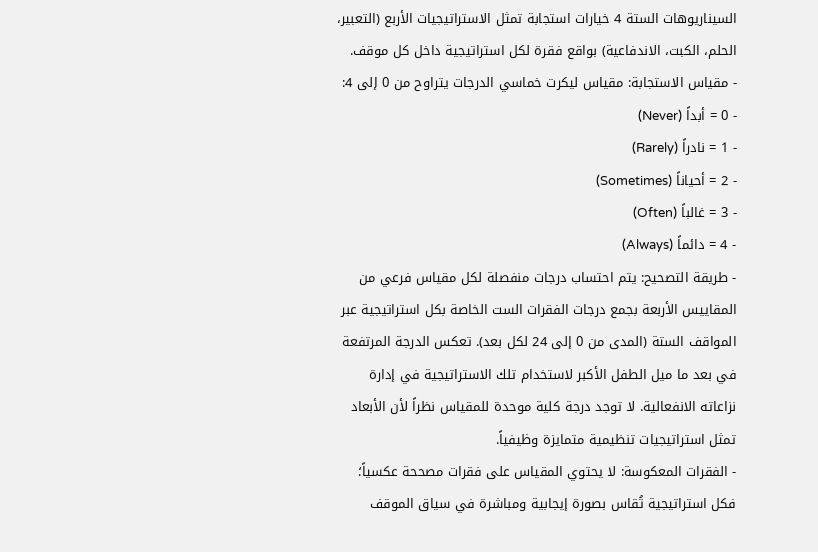السيناريوهات الستة 4 خيارات استجابة تمثل الاستراتيجيات الأربع (التعبير، الحلم، الكبت، الاندفاعية) بواقع فقرة لكل استراتيجية داخل كل موقف.
- مقياس الاستجابة: مقياس ليكرت خماسي الدرجات يتراوح من 0 إلى 4:
- 0 = أبداً (Never)
- 1 = نادراً (Rarely)
- 2 = أحياناً (Sometimes)
- 3 = غالباً (Often)
- 4 = دائماً (Always)
- طريقة التصحيح: يتم احتساب درجات منفصلة لكل مقياس فرعي من المقاييس الأربعة بجمع درجات الفقرات الست الخاصة بكل استراتيجية عبر المواقف الستة (المدى من 0 إلى 24 لكل بعد). تعكس الدرجة المرتفعة في بعد ما ميل الطفل الأكبر لاستخدام تلك الاستراتيجية في إدارة نزاعاته الانفعالية. لا توجد درجة كلية موحدة للمقياس نظراً لأن الأبعاد تمثل استراتيجيات تنظيمية متمايزة وظيفياً.
- الفقرات المعكوسة: لا يحتوي المقياس على فقرات مصححة عكسياً؛ فكل استراتيجية تُقاس بصورة إيجابية ومباشرة في سياق الموقف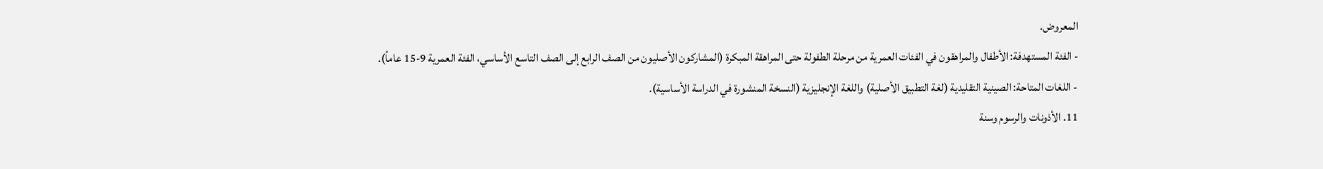المعروض.
- الفئة المستهدفة: الأطفال والمراهقون في الفئات العمرية من مرحلة الطفولة حتى المراهقة المبكرة (المشاركون الأصليون من الصف الرابع إلى الصف التاسع الأساسي، الفئة العمرية 9-15 عاماً).
- اللغات المتاحة: الصينية التقليدية (لغة التطبيق الأصلية) واللغة الإنجليزية (النسخة المنشورة في الدراسة الأساسية).
11. الأذونات والرسوم وسنة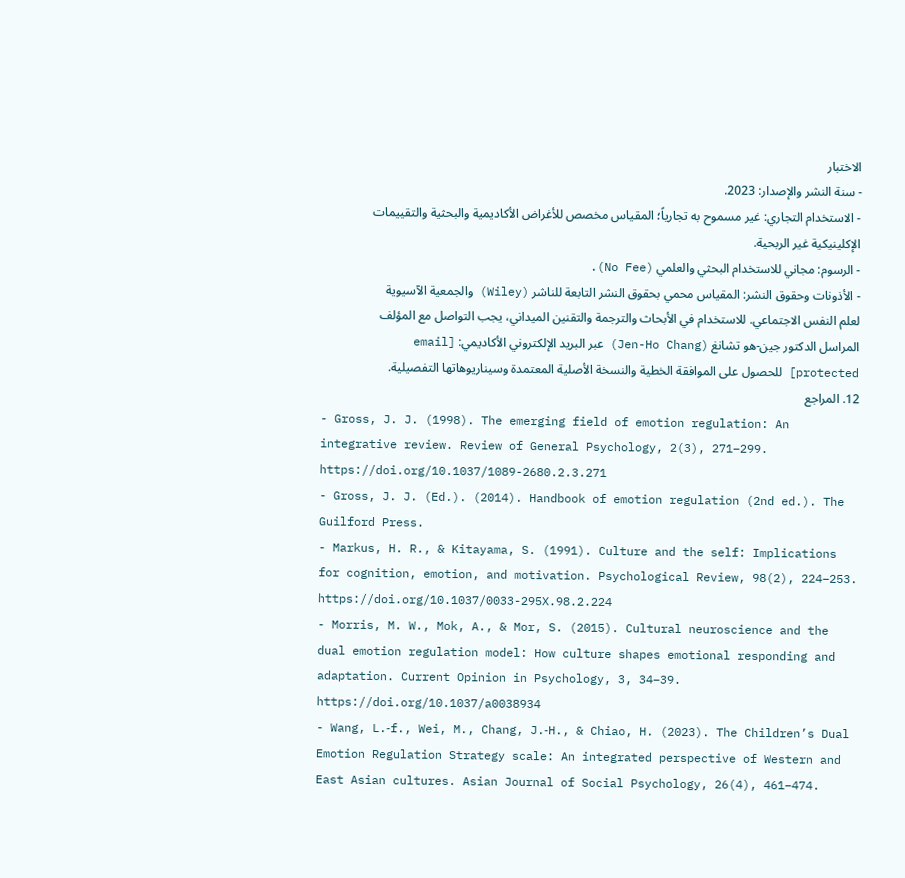الاختبار
- سنة النشر والإصدار: 2023.
- الاستخدام التجاري: غير مسموح به تجارياً؛ المقياس مخصص للأغراض الأكاديمية والبحثية والتقييمات الإكلينيكية غير الربحية.
- الرسوم: مجاني للاستخدام البحثي والعلمي (No Fee).
- الأذونات وحقوق النشر: المقياس محمي بحقوق النشر التابعة للناشر (Wiley) والجمعية الآسيوية لعلم النفس الاجتماعي. للاستخدام في الأبحاث والترجمة والتقنين الميداني، يجب التواصل مع المؤلف المراسل الدكتور جين-هو تشانغ (Jen-Ho Chang) عبر البريد الإلكتروني الأكاديمي: [email protected] للحصول على الموافقة الخطية والنسخة الأصلية المعتمدة وسيناريوهاتها التفصيلية.
12. المراجع
- Gross, J. J. (1998). The emerging field of emotion regulation: An integrative review. Review of General Psychology, 2(3), 271–299. https://doi.org/10.1037/1089-2680.2.3.271
- Gross, J. J. (Ed.). (2014). Handbook of emotion regulation (2nd ed.). The Guilford Press.
- Markus, H. R., & Kitayama, S. (1991). Culture and the self: Implications for cognition, emotion, and motivation. Psychological Review, 98(2), 224–253. https://doi.org/10.1037/0033-295X.98.2.224
- Morris, M. W., Mok, A., & Mor, S. (2015). Cultural neuroscience and the dual emotion regulation model: How culture shapes emotional responding and adaptation. Current Opinion in Psychology, 3, 34–39. https://doi.org/10.1037/a0038934
- Wang, L.‐f., Wei, M., Chang, J.‐H., & Chiao, H. (2023). The Children’s Dual Emotion Regulation Strategy scale: An integrated perspective of Western and East Asian cultures. Asian Journal of Social Psychology, 26(4), 461–474.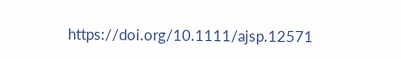https://doi.org/10.1111/ajsp.12571